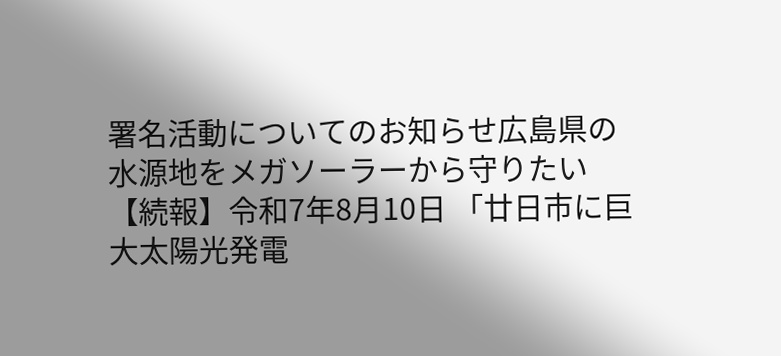署名活動についてのお知らせ広島県の水源地をメガソーラーから守りたい【続報】令和7年8月10日 「廿日市に巨大太陽光発電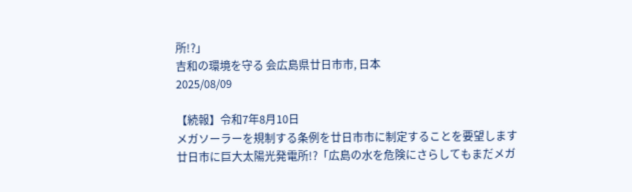所!?」
吉和の環境を守る 会広島県廿日市市, 日本
2025/08/09

【続報】令和7年8月10日
メガソーラーを規制する条例を廿日市市に制定することを要望します
廿日市に巨大太陽光発電所!?「広島の水を危険にさらしてもまだメガ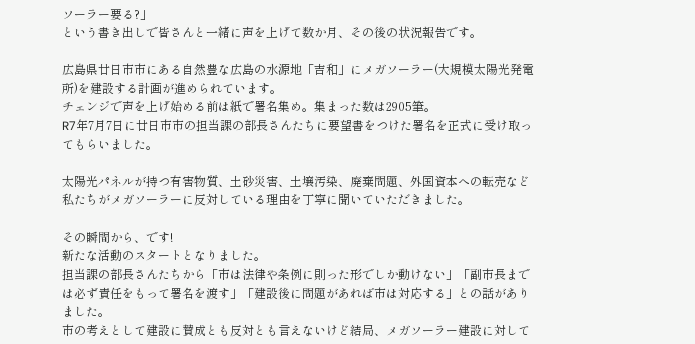ソーラー要る?」
という書き出しで皆さんと一緒に声を上げて数か月、その後の状況報告です。

広島県廿日市市にある自然豊な広島の水源地「吉和」にメガソーラー(大規模太陽光発電所)を建設する計画が進められています。
チェンジで声を上げ始める前は紙で署名集め。集まった数は2905筆。
R7年7月7日に廿日市市の担当課の部長さんたちに要望書をつけた署名を正式に受け取ってもらいました。

太陽光パネルが持つ有害物質、土砂災害、土壌汚染、廃棄問題、外国資本への転売など私たちがメガソーラーに反対している理由を丁寧に聞いていただきました。

その瞬間から、です!
新たな活動のスタートとなりました。
担当課の部長さんたちから「市は法律や条例に則った形でしか動けない」「副市長までは必ず責任をもって署名を渡す」「建設後に問題があれば市は対応する」との話がありました。
市の考えとして建設に賛成とも反対とも言えないけど結局、メガソーラー建設に対して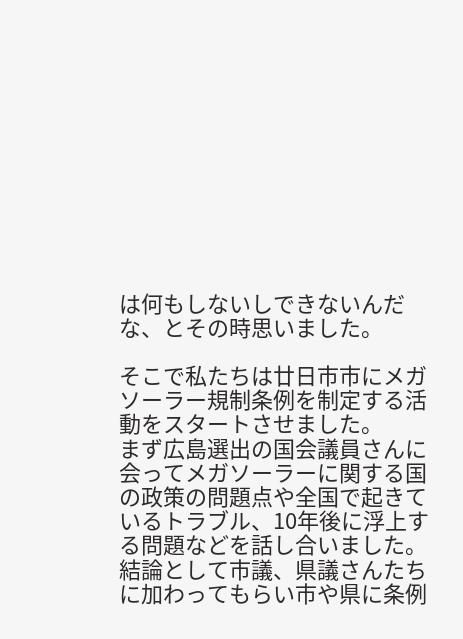は何もしないしできないんだな、とその時思いました。

そこで私たちは廿日市市にメガソーラー規制条例を制定する活動をスタートさせました。
まず広島選出の国会議員さんに会ってメガソーラーに関する国の政策の問題点や全国で起きているトラブル、10年後に浮上する問題などを話し合いました。
結論として市議、県議さんたちに加わってもらい市や県に条例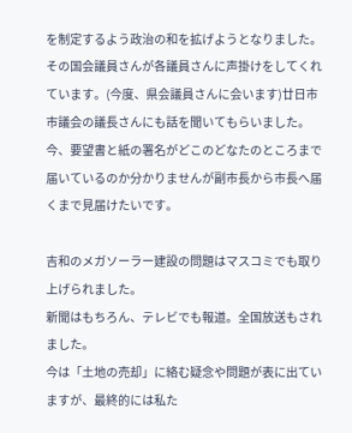を制定するよう政治の和を拡げようとなりました。その国会議員さんが各議員さんに声掛けをしてくれています。(今度、県会議員さんに会います)廿日市市議会の議長さんにも話を聞いてもらいました。
今、要望書と紙の署名がどこのどなたのところまで届いているのか分かりませんが副市長から市長へ届くまで見届けたいです。

吉和のメガソーラー建設の問題はマスコミでも取り上げられました。
新聞はもちろん、テレビでも報道。全国放送もされました。
今は「土地の売却」に絡む疑念や問題が表に出ていますが、最終的には私た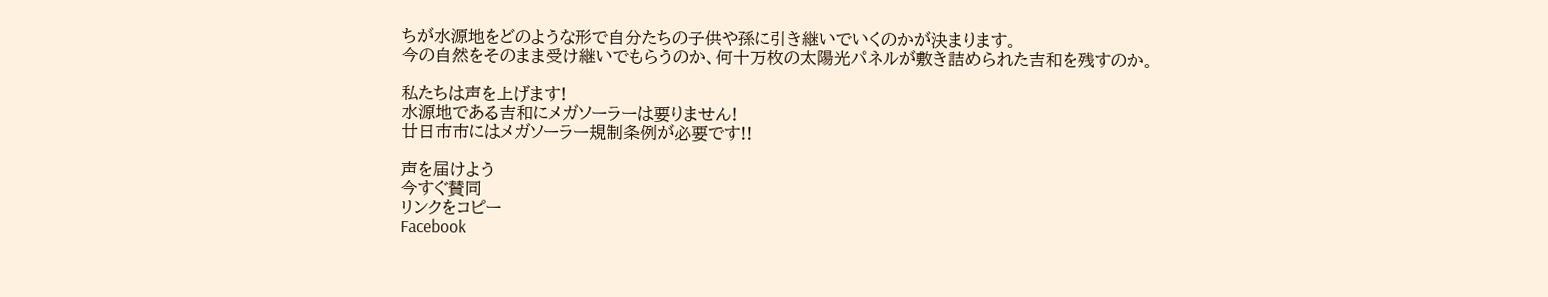ちが水源地をどのような形で自分たちの子供や孫に引き継いでいくのかが決まります。
今の自然をそのまま受け継いでもらうのか、何十万枚の太陽光パネルが敷き詰められた吉和を残すのか。

私たちは声を上げます!
水源地である吉和にメガソーラーは要りません!
廿日市市にはメガソーラー規制条例が必要です!!

声を届けよう
今すぐ賛同
リンクをコピー
Facebook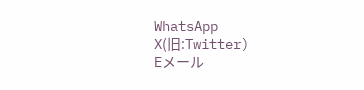WhatsApp
X(旧:Twitter)
Eメール